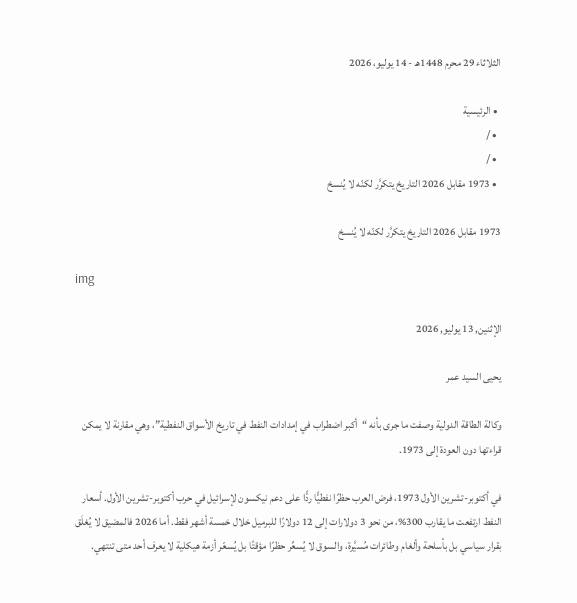الثلاثاء 29 محرم 1448هـ - 14 يوليو، 2026

  • الرئيسية
  • /
  • /
  • 1973 مقابل 2026 التاريخ يتكرَّر لكنّه لا يُنسخ

1973 مقابل 2026 التاريخ يتكرَّر لكنّه لا يُنسخ

img

الإثنين, 13 يوليو, 2026

يحيى السيد عمر

وكالة الطاقة الدولية وصفت ما جرى بأنه “أكبر اضطراب في إمدادات النفط في تاريخ الأسواق النفطية”، وهي مقارنة لا يمكن قراءتها دون العودة إلى 1973.

في أكتوبر-تشرين الأول 1973، فرض العرب حظرًا نفطيًّا ردًّا على دعم نيكسون لإسرائيل في حرب أكتوبر-تشرين الأول. أسعار النفط ارتفعت ما يقارب 300%، من نحو 3 دولارات إلى 12 دولارًا للبرميل خلال خمسة أشهر فقط. أما 2026 فالمضيق لا يُغلَق بقرار سياسي بل بأسلحة وألغام وطائرات مُسيَّرة، والسوق لا يُسعِّر حظرًا مؤقتًا بل يُسعّر أزمة هيكلية لا يعرف أحد متى تنتهي.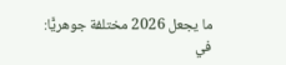ما يجعل 2026 مختلفة جوهريًّا:
في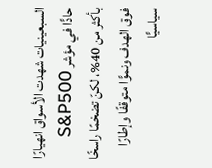السبعينيات شهدت الأسواق انهيارًا حادًّا في مؤشر S&P500 بأكثر من 40%، لكنّ تضخمًا راسخًا فوق الهدف ونموًّا متوقفًا وإطارًا سياسيًّا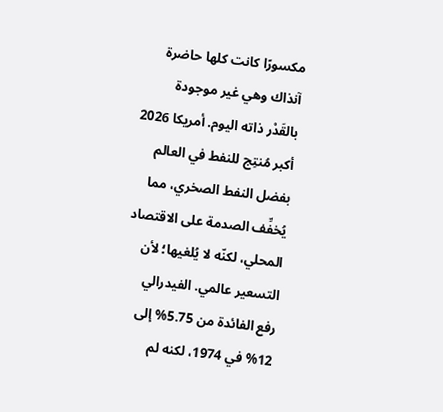مكسورًا كانت كلها حاضرة آنذاك وهي غير موجودة بالقَدْر ذاته اليوم. أمريكا 2026 أكبر مُنتِج للنفط في العالم بفضل النفط الصخري، مما يُخفِّف الصدمة على الاقتصاد المحلي، لكنّه لا يُلغيها؛ لأن التسعير عالمي. الفيدرالي رفع الفائدة من 5.75% إلى 12% في 1974، لكنه لم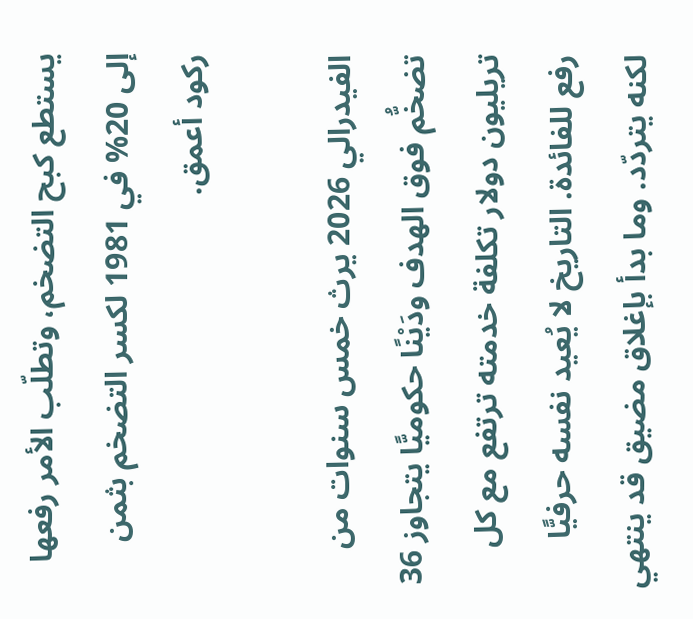يستطع كبح التضخم، وتطلّب الأمر رفعها إلى 20% في 1981 لكسر التضخم بثمن ركود أعمق.

الفيدرالي 2026 يرث خمس سنوات من تضخُّم فوق الهدف ودَيْنًا حكوميًّا يتجاوز 36 تريليون دولار تكلفة خدمته ترتفع مع كل رفع للفائدة. التاريخ لا يُعيد نفسه حرفيًّا لكنه يتردّد. وما بدأ بإغلاق مضيق قد ينتهي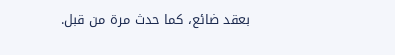بعقد ضائع، كما حدث مرة من قبل.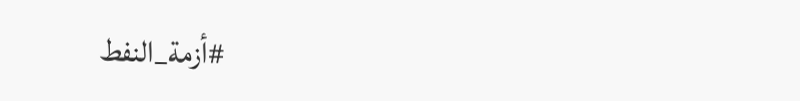#أزمة_النفط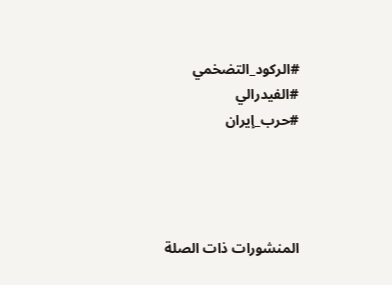#الركود_التضخمي
#الفيدرالي
#حرب_إيران




المنشورات ذات الصلة